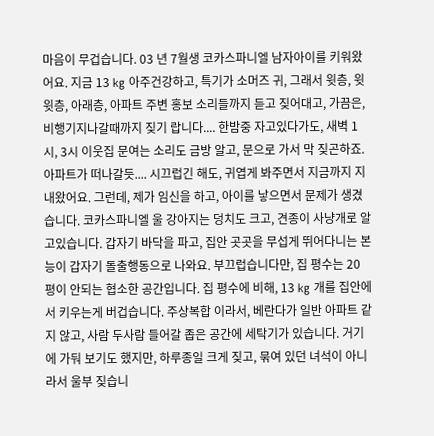마음이 무겁습니다. 03 년 7월생 코카스파니엘 남자아이를 키워왔어요. 지금 13 kg 아주건강하고, 특기가 소머즈 귀, 그래서 윗층, 윗윗층, 아래층, 아파트 주변 홍보 소리들까지 듣고 짖어대고, 가끔은, 비행기지나갈때까지 짖기 랍니다.... 한밤중 자고있다가도, 새벽 1시, 3시 이웃집 문여는 소리도 금방 알고, 문으로 가서 막 짖곤하죠. 아파트가 떠나갈듯.... 시끄럽긴 해도, 귀엽게 봐주면서 지금까지 지내왔어요. 그런데, 제가 임신을 하고, 아이를 낳으면서 문제가 생겼습니다. 코카스파니엘 울 강아지는 덩치도 크고, 견종이 사냥개로 알고있습니다. 갑자기 바닥을 파고, 집안 곳곳을 무섭게 뛰어다니는 본능이 갑자기 돌출행동으로 나와요. 부끄럽습니다만, 집 평수는 20 평이 안되는 협소한 공간입니다. 집 평수에 비해, 13 kg 개를 집안에서 키우는게 버겁습니다. 주상복합 이라서, 베란다가 일반 아파트 같지 않고, 사람 두사람 들어갈 좁은 공간에 세탁기가 있습니다. 거기에 가둬 보기도 했지만, 하루종일 크게 짖고, 묶여 있던 녀석이 아니라서 울부 짖습니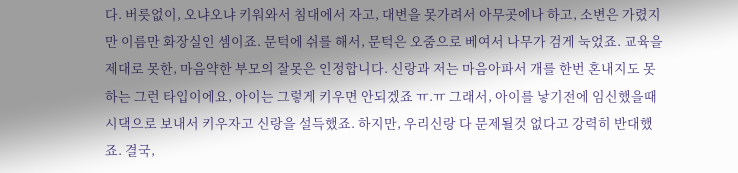다. 버릇없이, 오냐오냐 키워와서 침대에서 자고, 대변을 못가려서 아무곳에나 하고, 소변은 가렸지만 이름만 화장실인 셈이죠. 문턱에 쉬를 해서, 문턱은 오줌으로 베여서 나무가 검게 눅었죠. 교육을 제대로 못한, 마음약한 부모의 잘못은 인정합니다. 신랑과 저는 마음아파서 개를 한번 혼내지도 못하는 그런 타입이에요, 아이는 그렇게 키우면 안되겠죠 ㅠ.ㅠ 그래서, 아이를 낳기전에 임신했을때 시댁으로 보내서 키우자고 신랑을 설득했죠. 하지만, 우리신랑 다 문제될것 없다고 강력히 반대했죠. 결국,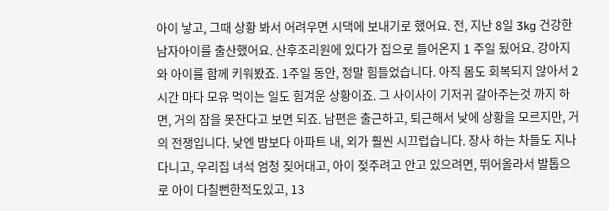아이 낳고, 그때 상황 봐서 어려우면 시댁에 보내기로 했어요. 전, 지난 8일 3kg 건강한 남자아이를 출산했어요. 산후조리원에 있다가 집으로 들어온지 1 주일 됬어요. 강아지와 아이를 함께 키워봤죠. 1주일 동안, 정말 힘들었습니다. 아직 몸도 회복되지 않아서 2 시간 마다 모유 먹이는 일도 힘겨운 상황이죠. 그 사이사이 기저귀 갈아주는것 까지 하면, 거의 잠을 못잔다고 보면 되죠. 남편은 출근하고, 퇴근해서 낮에 상황을 모르지만, 거의 전쟁입니다. 낮엔 밤보다 아파트 내, 외가 훨씬 시끄럽습니다. 장사 하는 차들도 지나다니고, 우리집 녀석 엄청 짖어대고, 아이 젖주려고 안고 있으려면, 뛰어올라서 발톱으로 아이 다칠뻔한적도있고, 13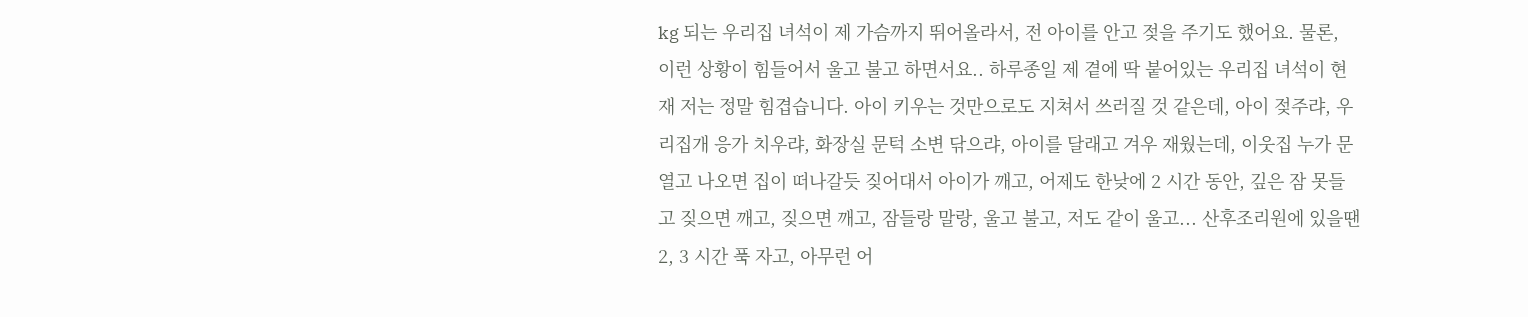kg 되는 우리집 녀석이 제 가슴까지 뛰어올라서, 전 아이를 안고 젖을 주기도 했어요. 물론, 이런 상황이 힘들어서 울고 불고 하면서요.. 하루종일 제 곁에 딱 붙어있는 우리집 녀석이 현재 저는 정말 힘겹습니다. 아이 키우는 것만으로도 지쳐서 쓰러질 것 같은데, 아이 젖주랴, 우리집개 응가 치우랴, 화장실 문턱 소변 닦으랴, 아이를 달래고 겨우 재웠는데, 이웃집 누가 문열고 나오면 집이 떠나갈듯 짖어대서 아이가 깨고, 어제도 한낮에 2 시간 동안, 깊은 잠 못들고 짖으면 깨고, 짖으면 깨고, 잠들랑 말랑, 울고 불고, 저도 같이 울고... 산후조리원에 있을땐 2, 3 시간 푹 자고, 아무런 어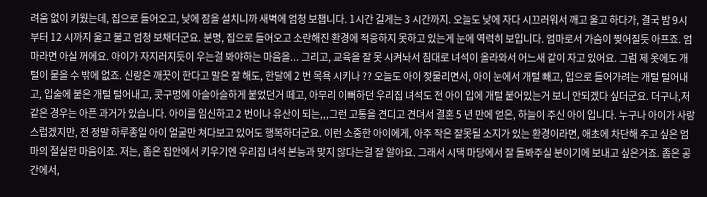려움 없이 키웠는데, 집으로 들어오고, 낮에 잠을 설치니까 새벽에 엄청 보챕니다. 1시간 길게는 3 시간까지. 오늘도 낮에 자다 시끄러워서 깨고 울고 하다가, 결국 밤 9시 부터 12 시까지 울고 불고 엄청 보채더군요. 분명, 집으로 들어오고 소란해진 환경에 적응하지 못하고 있는게 눈에 역력히 보입니다. 엄마로서 가슴이 찢어질듯 아프죠. 엄마라면 아실 꺼에요. 아이가 자지러지듯이 우는걸 봐야하는 마음을... 그리고, 교육을 잘 못 시켜놔서 침대로 녀석이 올라와서 어느새 같이 자고 있어요. 그럼 제 옷에도 개털이 뭍을 수 밖에 없죠. 신랑은 깨끗이 한다고 말은 잘 해도, 한달에 2 번 목욕 시키나 ?? 오늘도 아이 젖물리면서, 아이 눈에서 개털 빼고, 입으로 들어가려는 개털 털어내고, 입술에 붙은 개털 털어내고, 콧구멍에 아슬아슬하게 붙었던거 떼고, 아무리 이뻐하던 우리집 녀석도 전 아이 입에 개털 붙어있는거 보니 안되겠다 싶더군요. 더구나,저같은 경우는 아픈 과거가 있습니다. 아이를 임신하고 2 번이나 유산이 되는,,,그런 고통을 견디고 견뎌서 결혼 5 년 만에 얻은, 하늘이 주신 아이 입니다. 누구나 아이가 사랑스럽겠지만, 전 정말 하루종일 아이 얼굴만 쳐다보고 있어도 행복하더군요. 이런 소중한 아이에게, 아주 작은 잘못될 소지가 있는 환경이라면, 애초에 차단해 주고 싶은 엄마의 절실한 마음이죠. 저는, 좁은 집안에서 키우기엔 우리집 녀석 본능과 맞지 않다는걸 잘 알아요. 그래서 시댁 마당에서 잘 돌봐주실 분이기에 보내고 싶은거죠. 좁은 공간에서,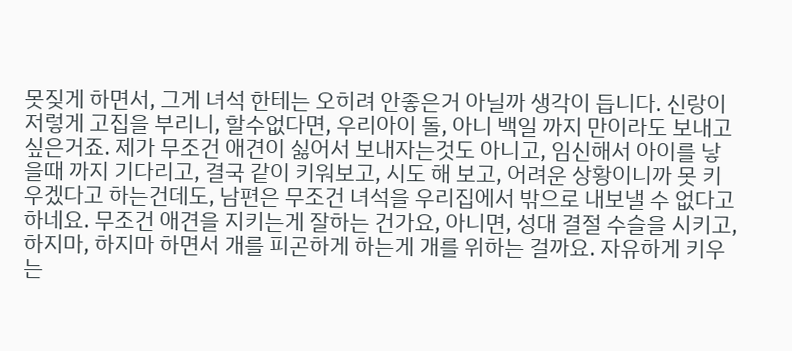못짖게 하면서, 그게 녀석 한테는 오히려 안좋은거 아닐까 생각이 듭니다. 신랑이 저렇게 고집을 부리니, 할수없다면, 우리아이 돌, 아니 백일 까지 만이라도 보내고 싶은거죠. 제가 무조건 애견이 싫어서 보내자는것도 아니고, 임신해서 아이를 낳을때 까지 기다리고, 결국 같이 키워보고, 시도 해 보고, 어려운 상황이니까 못 키우겠다고 하는건데도, 남편은 무조건 녀석을 우리집에서 밖으로 내보낼 수 없다고 하네요. 무조건 애견을 지키는게 잘하는 건가요, 아니면, 성대 결절 수슬을 시키고, 하지마, 하지마 하면서 개를 피곤하게 하는게 개를 위하는 걸까요. 자유하게 키우는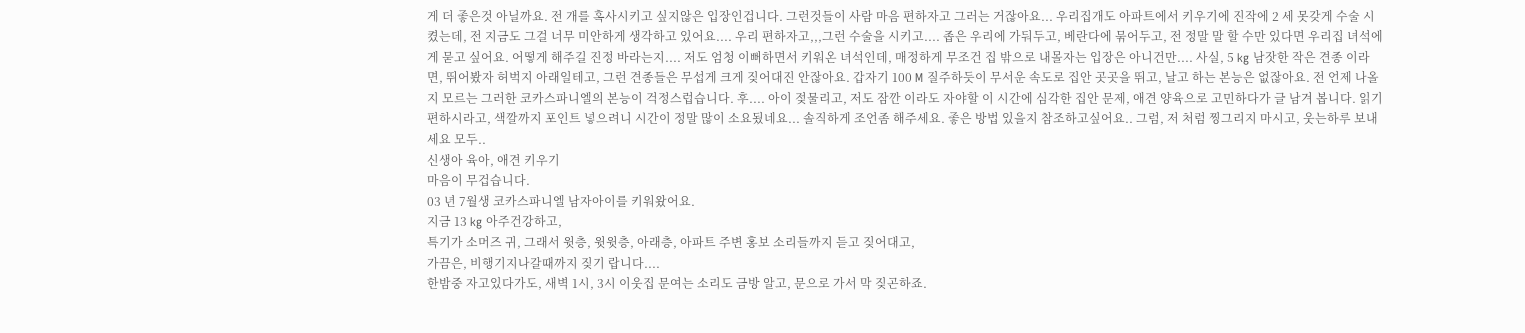게 더 좋은것 아닐까요. 전 개를 혹사시키고 싶지않은 입장인겁니다. 그런것들이 사람 마음 편하자고 그러는 거잖아요... 우리집개도 아파트에서 키우기에 진작에 2 세 못갖게 수술 시켰는데, 전 지금도 그걸 너무 미안하게 생각하고 있어요.... 우리 편하자고,,,그런 수술을 시키고.... 좁은 우리에 가둬두고, 베란다에 묶어두고, 전 정말 말 할 수만 있다면 우리집 녀석에게 묻고 싶어요. 어떻게 해주길 진정 바라는지.... 저도 엄청 이뻐하면서 키워온 녀석인데, 매정하게 무조건 집 밖으로 내몰자는 입장은 아니건만.... 사실, 5 kg 남잣한 작은 견종 이라면, 뛰어봤자 허벅지 아래일테고, 그런 견종들은 무섭게 크게 짖어대진 안잖아요. 갑자기 100 M 질주하듯이 무서운 속도로 집안 곳곳을 뛰고, 날고 하는 본능은 없잖아요. 전 언제 나올지 모르는 그러한 코카스파니엘의 본능이 걱정스럽습니다. 후.... 아이 젖물리고, 저도 잠깐 이라도 자야할 이 시간에 심각한 집안 문제, 애견 양육으로 고민하다가 글 남겨 봅니다. 읽기 편하시라고, 색깔까지 포인트 넣으려니 시간이 정말 많이 소요됬네요... 솔직하게 조언좀 해주세요. 좋은 방법 있을지 참조하고싶어요.. 그럼, 저 처럼 찡그리지 마시고, 웃는하루 보내세요 모두..
신생아 육아, 애견 키우기
마음이 무겁습니다.
03 년 7월생 코카스파니엘 남자아이를 키워왔어요.
지금 13 kg 아주건강하고,
특기가 소머즈 귀, 그래서 윗층, 윗윗층, 아래층, 아파트 주변 홍보 소리들까지 듣고 짖어대고,
가끔은, 비행기지나갈때까지 짖기 랍니다....
한밤중 자고있다가도, 새벽 1시, 3시 이웃집 문여는 소리도 금방 알고, 문으로 가서 막 짖곤하죠.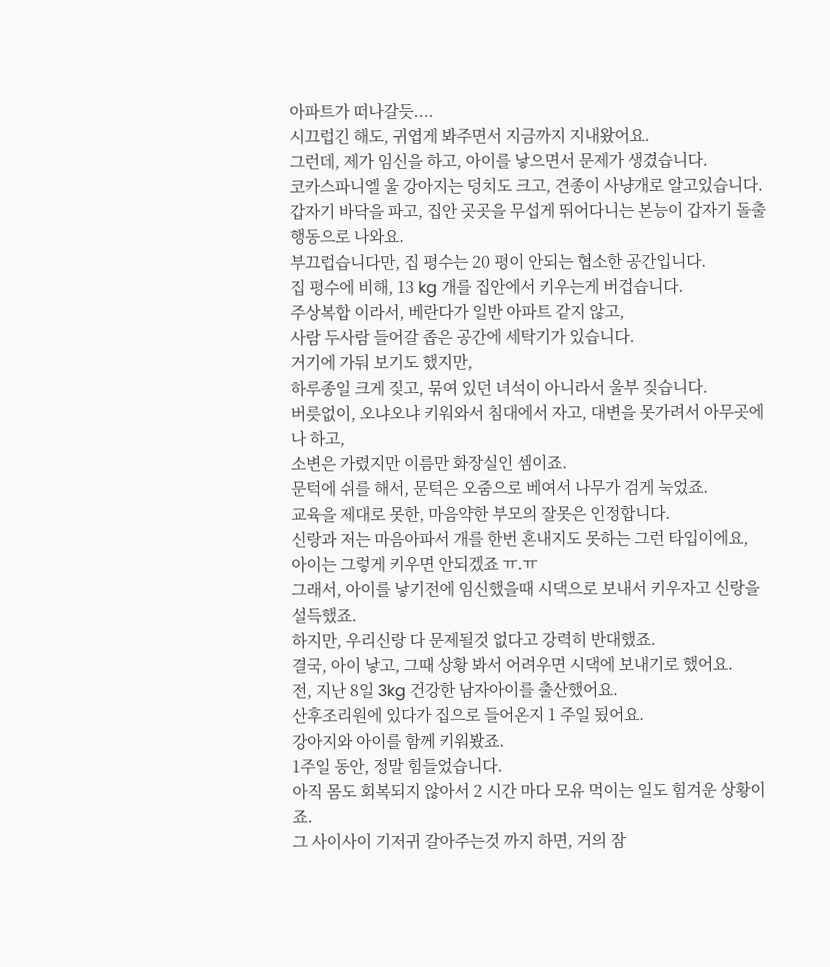아파트가 떠나갈듯....
시끄럽긴 해도, 귀엽게 봐주면서 지금까지 지내왔어요.
그런데, 제가 임신을 하고, 아이를 낳으면서 문제가 생겼습니다.
코카스파니엘 울 강아지는 덩치도 크고, 견종이 사냥개로 알고있습니다.
갑자기 바닥을 파고, 집안 곳곳을 무섭게 뛰어다니는 본능이 갑자기 돌출행동으로 나와요.
부끄럽습니다만, 집 평수는 20 평이 안되는 협소한 공간입니다.
집 평수에 비해, 13 kg 개를 집안에서 키우는게 버겁습니다.
주상복합 이라서, 베란다가 일반 아파트 같지 않고,
사람 두사람 들어갈 좁은 공간에 세탁기가 있습니다.
거기에 가둬 보기도 했지만,
하루종일 크게 짖고, 묶여 있던 녀석이 아니라서 울부 짖습니다.
버릇없이, 오냐오냐 키워와서 침대에서 자고, 대변을 못가려서 아무곳에나 하고,
소변은 가렸지만 이름만 화장실인 셈이죠.
문턱에 쉬를 해서, 문턱은 오줌으로 베여서 나무가 검게 눅었죠.
교육을 제대로 못한, 마음약한 부모의 잘못은 인정합니다.
신랑과 저는 마음아파서 개를 한번 혼내지도 못하는 그런 타입이에요,
아이는 그렇게 키우면 안되겠죠 ㅠ.ㅠ
그래서, 아이를 낳기전에 임신했을때 시댁으로 보내서 키우자고 신랑을 설득했죠.
하지만, 우리신랑 다 문제될것 없다고 강력히 반대했죠.
결국, 아이 낳고, 그때 상황 봐서 어려우면 시댁에 보내기로 했어요.
전, 지난 8일 3kg 건강한 남자아이를 출산했어요.
산후조리원에 있다가 집으로 들어온지 1 주일 됬어요.
강아지와 아이를 함께 키워봤죠.
1주일 동안, 정말 힘들었습니다.
아직 몸도 회복되지 않아서 2 시간 마다 모유 먹이는 일도 힘겨운 상황이죠.
그 사이사이 기저귀 갈아주는것 까지 하면, 거의 잠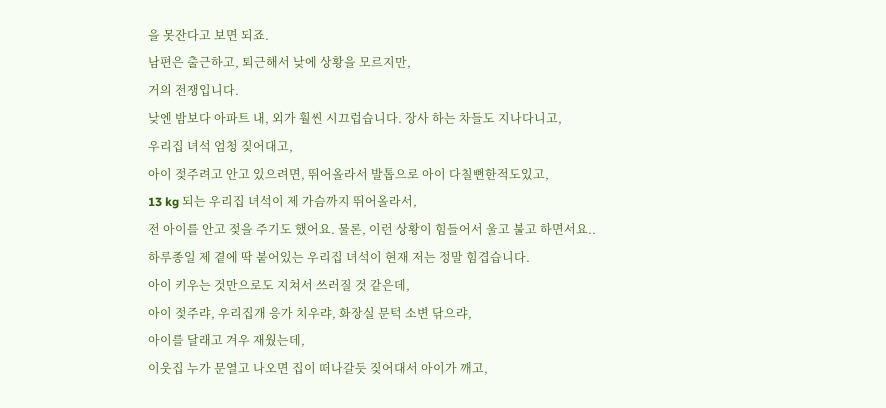을 못잔다고 보면 되죠.
남편은 출근하고, 퇴근해서 낮에 상황을 모르지만,
거의 전쟁입니다.
낮엔 밤보다 아파트 내, 외가 훨씬 시끄럽습니다. 장사 하는 차들도 지나다니고,
우리집 녀석 엄청 짖어대고,
아이 젖주려고 안고 있으려면, 뛰어올라서 발톱으로 아이 다칠뻔한적도있고,
13 kg 되는 우리집 녀석이 제 가슴까지 뛰어올라서,
전 아이를 안고 젖을 주기도 했어요. 물론, 이런 상황이 힘들어서 울고 불고 하면서요..
하루종일 제 곁에 딱 붙어있는 우리집 녀석이 현재 저는 정말 힘겹습니다.
아이 키우는 것만으로도 지쳐서 쓰러질 것 같은데,
아이 젖주랴, 우리집개 응가 치우랴, 화장실 문턱 소변 닦으랴,
아이를 달래고 겨우 재웠는데,
이웃집 누가 문열고 나오면 집이 떠나갈듯 짖어대서 아이가 깨고,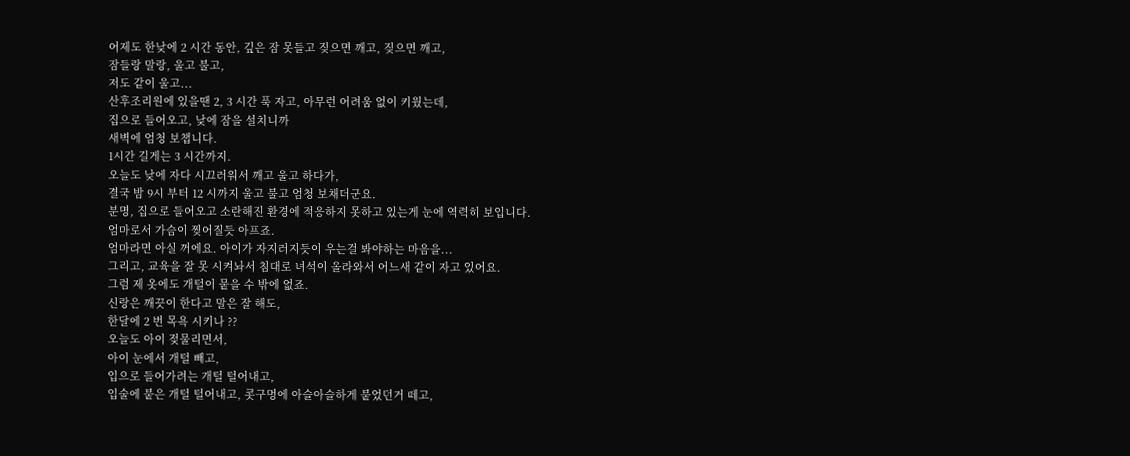어제도 한낮에 2 시간 동안, 깊은 잠 못들고 짖으면 깨고, 짖으면 깨고,
잠들랑 말랑, 울고 불고,
저도 같이 울고...
산후조리원에 있을땐 2, 3 시간 푹 자고, 아무런 어려움 없이 키웠는데,
집으로 들어오고, 낮에 잠을 설치니까
새벽에 엄청 보챕니다.
1시간 길게는 3 시간까지.
오늘도 낮에 자다 시끄러워서 깨고 울고 하다가,
결국 밤 9시 부터 12 시까지 울고 불고 엄청 보채더군요.
분명, 집으로 들어오고 소란해진 환경에 적응하지 못하고 있는게 눈에 역력히 보입니다.
엄마로서 가슴이 찢어질듯 아프죠.
엄마라면 아실 꺼에요. 아이가 자지러지듯이 우는걸 봐야하는 마음을...
그리고, 교육을 잘 못 시켜놔서 침대로 녀석이 올라와서 어느새 같이 자고 있어요.
그럼 제 옷에도 개털이 뭍을 수 밖에 없죠.
신랑은 깨끗이 한다고 말은 잘 해도,
한달에 2 번 목욕 시키나 ??
오늘도 아이 젖물리면서,
아이 눈에서 개털 빼고,
입으로 들어가려는 개털 털어내고,
입술에 붙은 개털 털어내고, 콧구멍에 아슬아슬하게 붙었던거 떼고,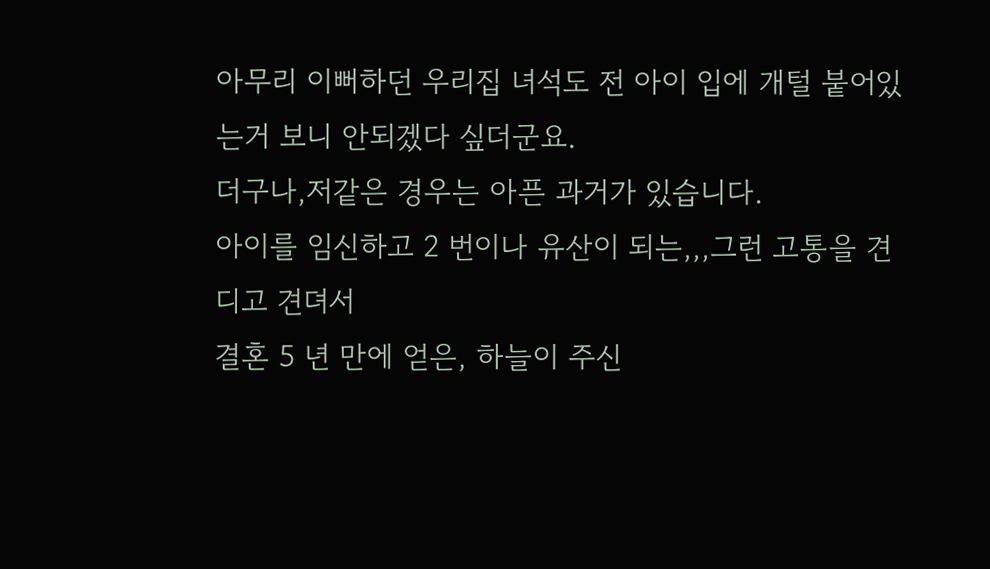아무리 이뻐하던 우리집 녀석도 전 아이 입에 개털 붙어있는거 보니 안되겠다 싶더군요.
더구나,저같은 경우는 아픈 과거가 있습니다.
아이를 임신하고 2 번이나 유산이 되는,,,그런 고통을 견디고 견뎌서
결혼 5 년 만에 얻은, 하늘이 주신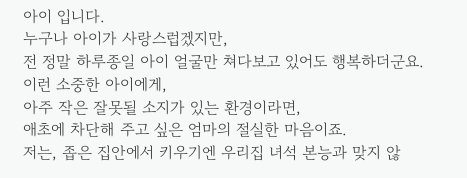아이 입니다.
누구나 아이가 사랑스럽겠지만,
전 정말 하루종일 아이 얼굴만 쳐다보고 있어도 행복하더군요.
이런 소중한 아이에게,
아주 작은 잘못될 소지가 있는 환경이라면,
애초에 차단해 주고 싶은 엄마의 절실한 마음이죠.
저는, 좁은 집안에서 키우기엔 우리집 녀석 본능과 맞지 않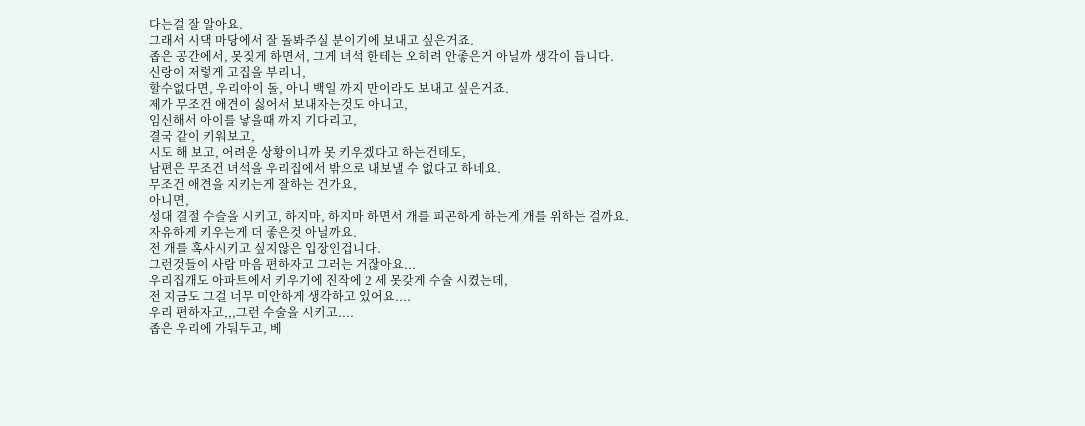다는걸 잘 알아요.
그래서 시댁 마당에서 잘 돌봐주실 분이기에 보내고 싶은거죠.
좁은 공간에서, 못짖게 하면서, 그게 녀석 한테는 오히려 안좋은거 아닐까 생각이 듭니다.
신랑이 저렇게 고집을 부리니,
할수없다면, 우리아이 돌, 아니 백일 까지 만이라도 보내고 싶은거죠.
제가 무조건 애견이 싫어서 보내자는것도 아니고,
임신해서 아이를 낳을때 까지 기다리고,
결국 같이 키워보고,
시도 해 보고, 어려운 상황이니까 못 키우겠다고 하는건데도,
남편은 무조건 녀석을 우리집에서 밖으로 내보낼 수 없다고 하네요.
무조건 애견을 지키는게 잘하는 건가요,
아니면,
성대 결절 수슬을 시키고, 하지마, 하지마 하면서 개를 피곤하게 하는게 개를 위하는 걸까요.
자유하게 키우는게 더 좋은것 아닐까요.
전 개를 혹사시키고 싶지않은 입장인겁니다.
그런것들이 사람 마음 편하자고 그러는 거잖아요...
우리집개도 아파트에서 키우기에 진작에 2 세 못갖게 수술 시켰는데,
전 지금도 그걸 너무 미안하게 생각하고 있어요....
우리 편하자고,,,그런 수술을 시키고....
좁은 우리에 가둬두고, 베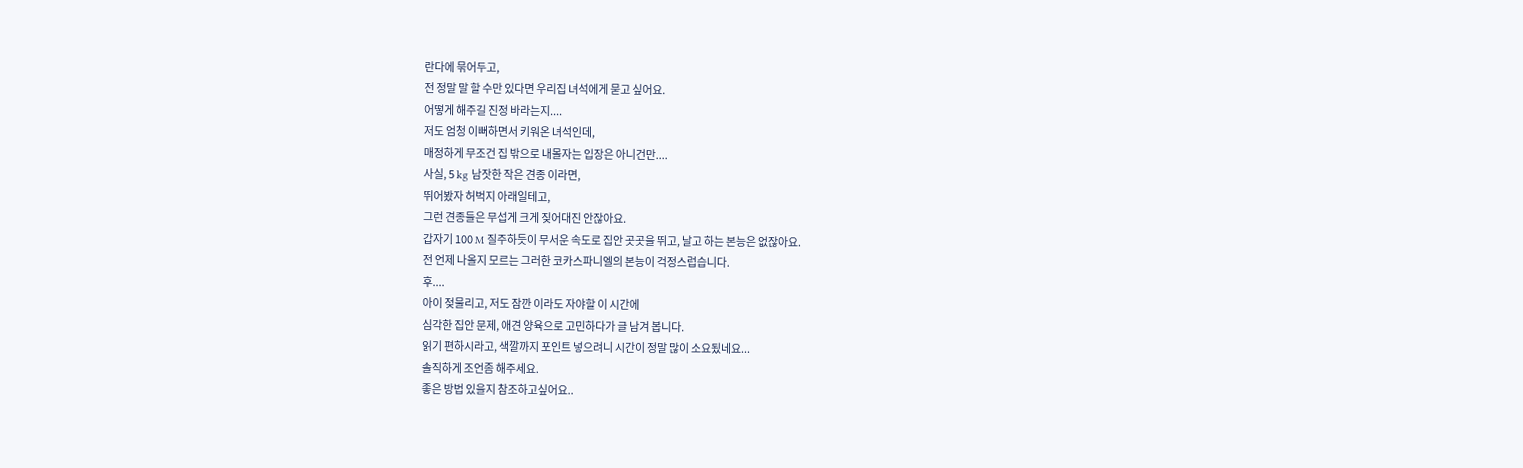란다에 묶어두고,
전 정말 말 할 수만 있다면 우리집 녀석에게 묻고 싶어요.
어떻게 해주길 진정 바라는지....
저도 엄청 이뻐하면서 키워온 녀석인데,
매정하게 무조건 집 밖으로 내몰자는 입장은 아니건만....
사실, 5 kg 남잣한 작은 견종 이라면,
뛰어봤자 허벅지 아래일테고,
그런 견종들은 무섭게 크게 짖어대진 안잖아요.
갑자기 100 M 질주하듯이 무서운 속도로 집안 곳곳을 뛰고, 날고 하는 본능은 없잖아요.
전 언제 나올지 모르는 그러한 코카스파니엘의 본능이 걱정스럽습니다.
후....
아이 젖물리고, 저도 잠깐 이라도 자야할 이 시간에
심각한 집안 문제, 애견 양육으로 고민하다가 글 남겨 봅니다.
읽기 편하시라고, 색깔까지 포인트 넣으려니 시간이 정말 많이 소요됬네요...
솔직하게 조언좀 해주세요.
좋은 방법 있을지 참조하고싶어요..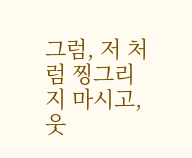그럼, 저 처럼 찡그리지 마시고, 웃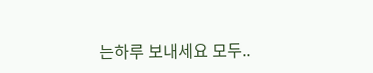는하루 보내세요 모두..